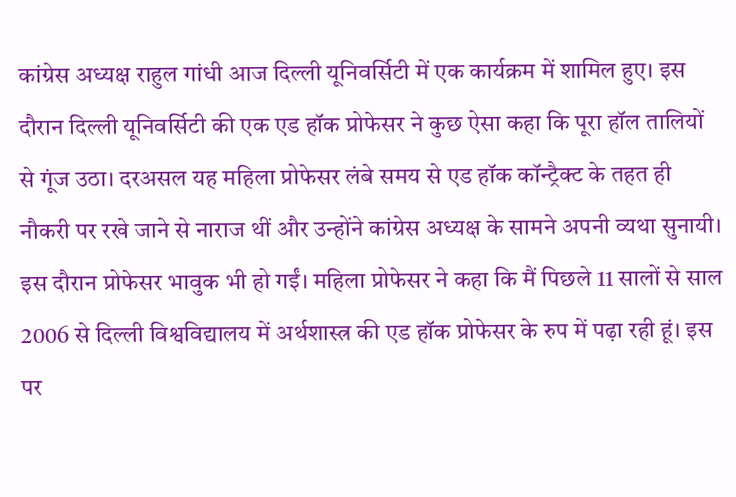कांग्रेस अध्यक्ष राहुल गांधी आज दिल्ली यूनिवर्सिटी में एक कार्यक्रम में शामिल हुए। इस दौरान दिल्ली यूनिवर्सिटी की एक एड हॉक प्रोफेसर ने कुछ ऐसा कहा कि पूरा हॉल तालियों से गूंज उठा। दरअसल यह महिला प्रोफेसर लंबे समय से एड हॉक कॉन्ट्रैक्ट के तहत ही नौकरी पर रखे जाने से नाराज थीं और उन्होंने कांग्रेस अध्यक्ष के सामने अपनी व्यथा सुनायी। इस दौरान प्रोफेसर भावुक भी हो गईं। महिला प्रोफेसर ने कहा कि मैं पिछले 11 सालों से साल 2006 से दिल्ली विश्वविद्यालय में अर्थशास्त्र की एड हॉक प्रोफेसर के रुप में पढ़ा रही हूं। इस पर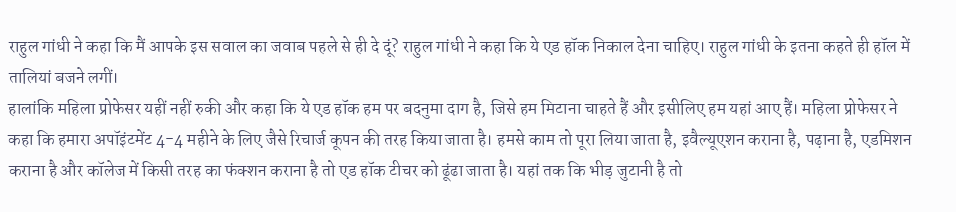राहुल गांधी ने कहा कि मैं आपके इस सवाल का जवाब पहले से ही दे दूं? राहुल गांधी ने कहा कि ये एड हॉक निकाल देना चाहिए। राहुल गांधी के इतना कहते ही हॉल में तालियां बजने लगीं।
हालांकि महिला प्रोफेसर यहीं नहीं रुकी और कहा कि ये एड हॉक हम पर बदनुमा दाग है, जिसे हम मिटाना चाहते हैं और इसीलिए हम यहां आए हैं। महिला प्रोफेसर ने कहा कि हमारा अपॉइंटमेंट 4-4 महीने के लिए जैसे रिचार्ज कूपन की तरह किया जाता है। हमसे काम तो पूरा लिया जाता है, इवैल्यूएशन कराना है, पढ़ाना है, एडमिशन कराना है और कॉलेज में किसी तरह का फंक्शन कराना है तो एड हॉक टीचर को ढूंढा जाता है। यहां तक कि भीड़ जुटानी है तो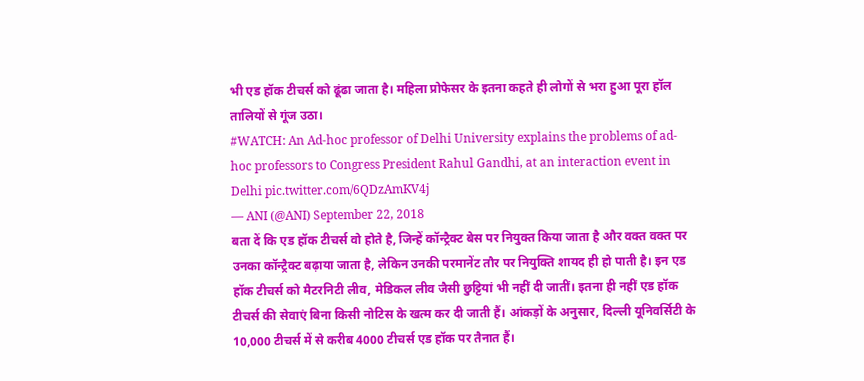भी एड हॉक टीचर्स को ढूंढा जाता है। महिला प्रोफेसर के इतना कहते ही लोगों से भरा हुआ पूरा हॉल तालियों से गूंज उठा।
#WATCH: An Ad-hoc professor of Delhi University explains the problems of ad-hoc professors to Congress President Rahul Gandhi, at an interaction event in Delhi pic.twitter.com/6QDzAmKV4j
— ANI (@ANI) September 22, 2018
बता दें कि एड हॉक टीचर्स वो होते है, जिन्हें कॉन्ट्रैक्ट बेस पर नियुक्त किया जाता है और वक्त वक्त पर उनका कॉन्ट्रैक्ट बढ़ाया जाता है, लेकिन उनकी परमानेंट तौर पर नियुक्ति शायद ही हो पाती है। इन एड हॉक टीचर्स को मैटरनिटी लीव, मेडिकल लीव जैसी छुट्टियां भी नहीं दी जातीं। इतना ही नहीं एड हॉक टीचर्स की सेवाएं बिना किसी नोटिस के खत्म कर दी जाती हैं। आंकड़ों के अनुसार, दिल्ली यूनिवर्सिटी के 10,000 टीचर्स में से करीब 4000 टीचर्स एड हॉक पर तैनात हैं।